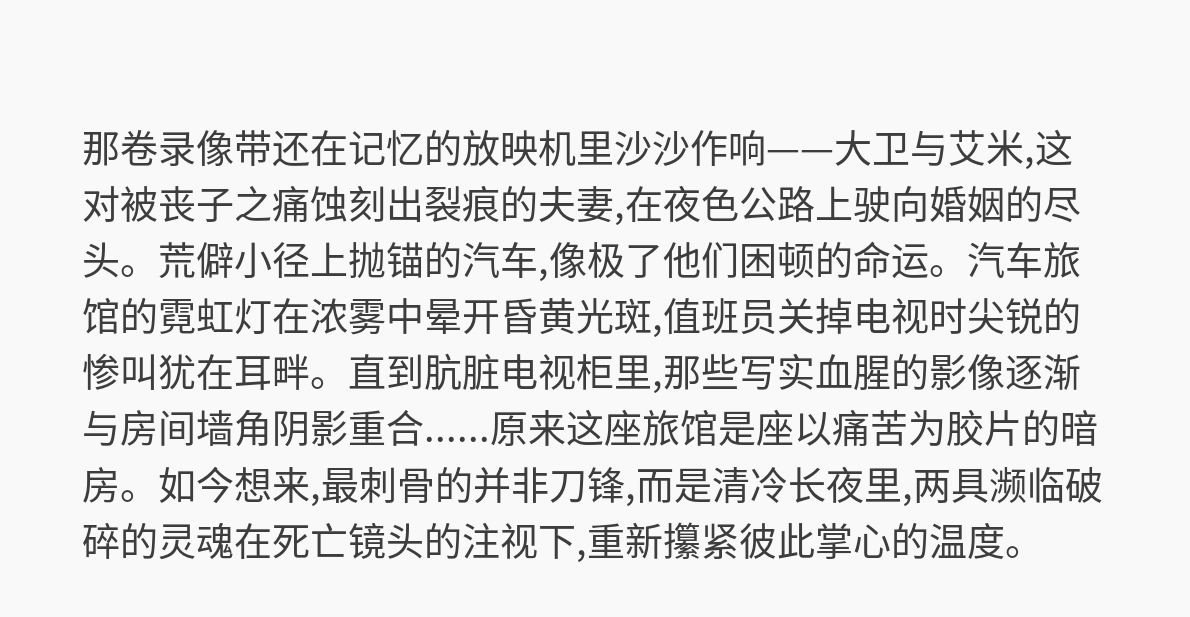那卷录像带还在记忆的放映机里沙沙作响——大卫与艾米,这对被丧子之痛蚀刻出裂痕的夫妻,在夜色公路上驶向婚姻的尽头。荒僻小径上抛锚的汽车,像极了他们困顿的命运。汽车旅馆的霓虹灯在浓雾中晕开昏黄光斑,值班员关掉电视时尖锐的惨叫犹在耳畔。直到肮脏电视柜里,那些写实血腥的影像逐渐与房间墙角阴影重合......原来这座旅馆是座以痛苦为胶片的暗房。如今想来,最刺骨的并非刀锋,而是清冷长夜里,两具濒临破碎的灵魂在死亡镜头的注视下,重新攥紧彼此掌心的温度。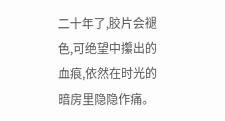二十年了,胶片会褪色,可绝望中攥出的血痕,依然在时光的暗房里隐隐作痛。